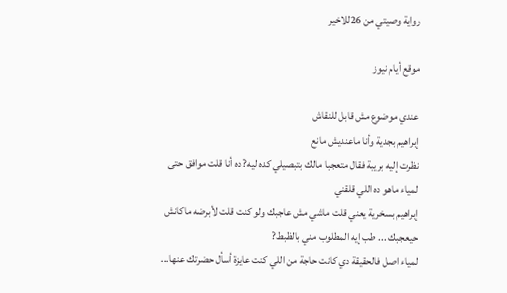رواية وصيتي من 26للاخير

موقع أيام نيوز

عندي موضوع مش قابل للنقاش
إبراهيم بجدية وأنا ماعنديش مانع
نظرت إليه بريبة فقال متعجبا مالك بتبصيلي كده ليه? ده أنا قلت موافق حتى
لمياء ماهو ده اللي قلقني
إبراهيم بسخرية يعني قلت ماشي مش عاجبك ولو كنت قلت لأبرضه ماكانش حيعجبك ... طب إيه المطلوب مني بالظبط?
لمياء اصل فالحقيقة دي كانت حاجة من اللي كنت عايزة أسأل حضرتك عنها...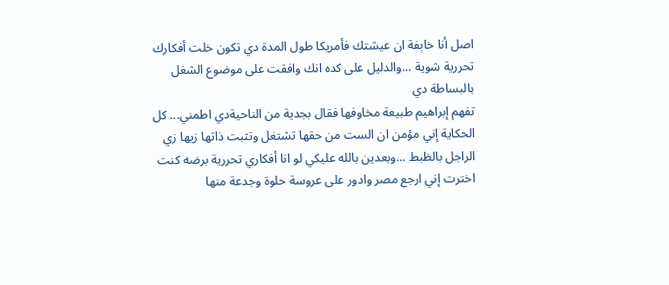اصل أنا خاېفة ان عيشتك فأمريكا طول المدة دي تكون خلت أفكارك تحررية شوية ...والدليل على كده انك وافقت على موضوع الشغل بالبساطة دي
تفهم إبراهيم طبيعة مخاوفها فقال بجدية من الناحيةدي اطمني... كل الحكاية إني مؤمن ان الست من حقها تشتغل وتثبت ذاتها زيها زي الراجل بالظبط ...وبعدين بالله عليكي لو انا أفكاري تحررية برضه كنت اخترت إني ارجع مصر وادور على عروسة حلوة وجدعة منها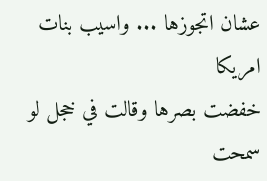عشان اتجوزها ... واسيب بنات امريكا
خفضت بصرها وقالت في خجل لو سمحت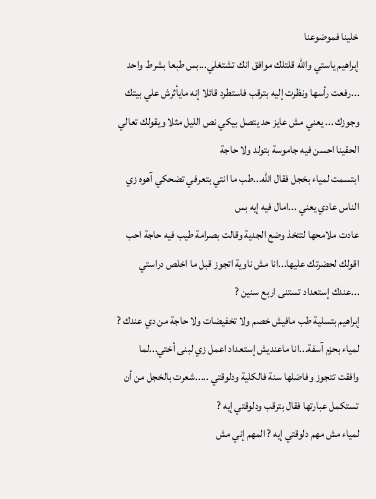خلينا فموضوعنا
إبراهيم ياستي والله قلتلك موافق انك تشتغلي...بس طبعا بشرط واحد ...رفعت رأسها ونظرت إليه بترقب فاستطرد قائلا إنه مايأثرش علي بيتك وجوزك ... يعني مش عايز حد يتصل بيكي نص الليل مثلا ويقولك تعالي الحقينا احسن فيه جاموسة بتولد ولا حاجة
ابتسمت لمياء بخجل فقال الله...طب ما انتي بتعرفي تضحكي آهوه زي الناس عادي يعني ...امال فيه إيه بس
عادت ملامحها لتتخذ وضع الجدية وقالت بصرامة طيب فيه حاجة احب اقولك لحضرتك عليها...انا مش ناوية اتجوز قبل ما اخلص دراستي ...عندك إستعداد تستنى اربع سنين ?
إبراهيم بتسلية طب مافيش خصم ولا تخفيضات ولا حاجة من دي عندك ?
لمياء بحزم آسفة...انا ماعنديش إستعداد اعمل زي لبنى أختي...لما وافقت تتجوز وفاضلها سنة فالكلية ودلوقتي .....شعرت بالخجل من أن تستكمل عبارتها فقال بترقب ودلوقتي إيه ?
لمياء مش مهم دلوقتي إيه ? المهم إني مش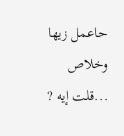حاعمل زيها وخلاص ...قلت إيه ?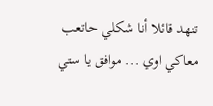تنهد قائلا أنا شكلي حاتعب معاكي اوي ... موافق يا ستي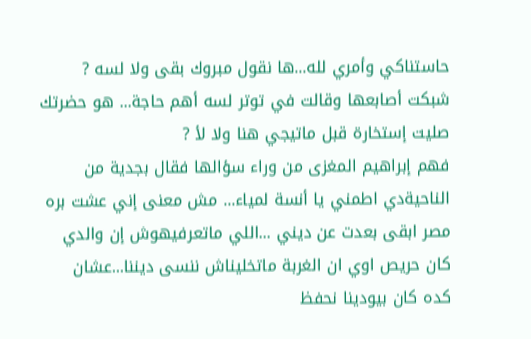حاستناكي وأمري لله...ها نقول مبروك بقى ولا لسه ?
شبكت أصابعها وقالت في توتر لسه أهم حاجة... هو حضرتك صليت إستخارة قبل ماتيجي هنا ولا لأ ?
فهم إبراهيم المغزى من وراء سؤالها فقال بجدية من الناحيةدي اطمني يا أنسة لمياء... مش معنى إني عشت بره مصر ابقى بعدت عن ديني ...اللي ماتعرفيهوش إن والدي كان حريص اوي ان الغربة ماتخليناش ننسى ديننا...عشان كده كان بيودينا نحفظ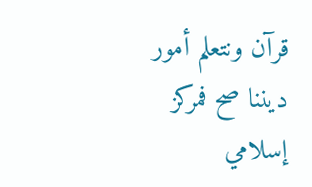قرآن ونتعلم أمور ديننا صح فمركز إسلامي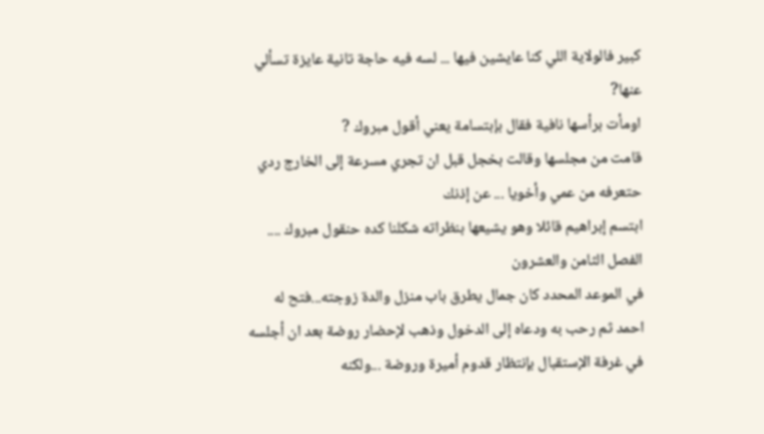كبير فالولاية اللي كنا عايشين فيها ... لسه فيه حاجة تانية عايزة تسألي عنها?
اومأت برأسها نافية فقال بإبتسامة يعني أقول مبروك ?
قامت من مجلسها وقالت بخجل قبل ان تجري مسرعة إلى الخارج ردي حتعرفه من عمي وأخويا ... عن إذنك
ابتسم إبراهيم قائلا وهو يشيعها بنظراته شكلنا كده حنقول مبروك ....
الفصل الثامن والعشرون
في الموعد المحدد كان جمال يطرق باب منزل والدة زوجته...فتح له احمد ثم رحب به ودعاه إلى الدخول وذهب لإحضار روضة بعد ان أجلسه في غرفة الإستقبال بإنتظار قدوم أميرة وروضة ...ولكنه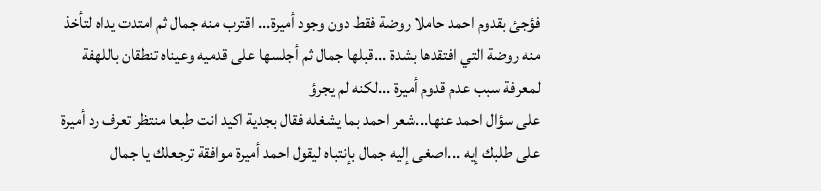فؤجئ بقدوم احمد حاملا روضة فقط دون وجود أميرة... اقترب منه جمال ثم امتدت يداه لتأخذ منه روضة التي افتقدها بشدة ...قبلها جمال ثم أجلسها على قدميه وعيناه تنطقان باللهفة لمعرفة سبب عدم قدوم أميرة ...لكنه لم يجرؤ
على سؤال احمد عنها...شعر احمد بما يشغله فقال بجدية اكيد انت طبعا منتظر تعرف رد أميرة على طلبك إيه ...اصغى إليه جمال بإنتباه ليقول احمد أميرة موافقة ترجعلك يا جمال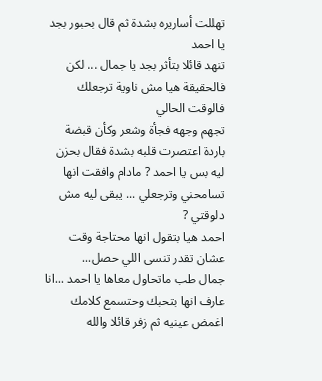تهللت أساريره بشدة ثم قال بحبور بجد يا احمد
تنهد قائلا بتأثر بجد يا جمال ... لكن فالحقيقة هيا مش ناوية ترجعلك فالوقت الحالي
تجهم وجهه فجأة وشعر وكأن قبضة باردة اعتصرت قلبه بشدة فقال بحزن ليه بس يا احمد ? مادام وافقت انها تسامحني وترجعلي ... يبقى ليه مش دلوقتي ?
احمد هيا بتقول انها محتاجة وقت عشان تقدر تنسى اللي حصل...
جمال طب ماتحاول معاها يا احمد ...انا عارف انها بتحبك وحتسمع كلامك
اغمض عينيه ثم زفر قائلا والله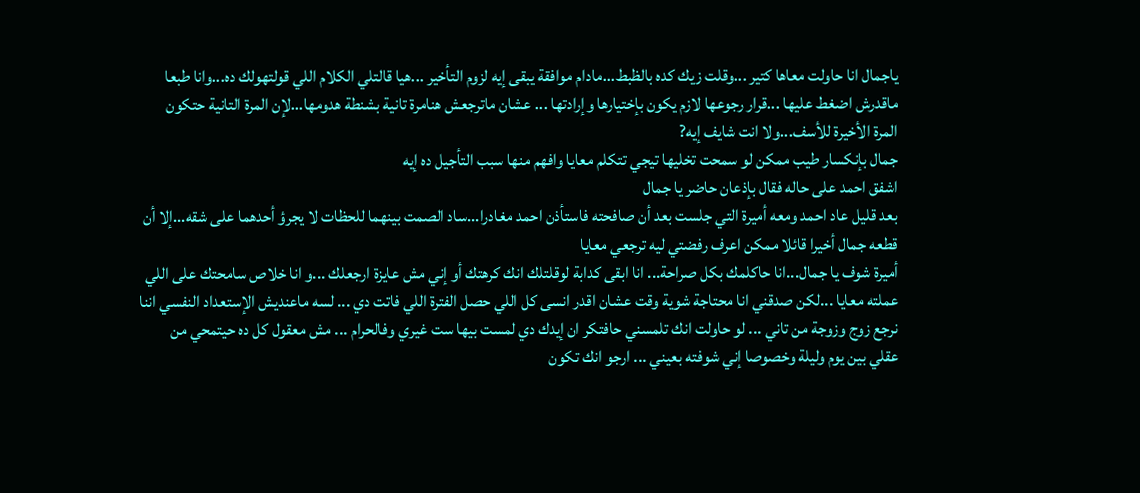ياجمال انا حاولت معاها كتير ...وقلت زيك كده بالظبط...مادام موافقة يبقى إيه لزوم التأخير ...هيا قالتلي الكلام اللي قولتهولك ده...وانا طبعا ماقدرش اضغط عليها ...قرار رجوعها لازم يكون بإختيارها وإرادتها ... عشان ماترجعش هنامرة تانية بشنطة هدومها...لإن المرة التانية حتكون المرة الأخيرة للأسف...ولا انت شايف إيه?
جمال بإنكسار طيب ممكن لو سمحت تخليها تيجي تتكلم معايا وافهم منها سبب التأجيل ده إيه
اشفق احمد على حاله فقال بإذعان حاضر يا جمال
بعد قليل عاد احمد ومعه أميرة التي جلست بعد أن صافحته فاستأذن احمد مغادرا...ساد الصمت بينهما للحظات لا يجرؤ أحدهما على شقه...إلا أن قطعه جمال أخيرا قائلا ممكن اعرف رفضتي ليه ترجعي معايا
أميرة شوف يا جمال...انا حاكلمك بكل صراحة... انا ابقى كدابة لوقلتلك انك كرهتك أو إني مش عايزة ارجعلك ...و انا خلاص سامحتك على اللي عملته معايا ...لكن صدقني انا محتاجة شوية وقت عشان اقدر انسى كل اللي حصل الفترة اللي فاتت دي ... لسه ماعنديش الإستعداد النفسي اننا نرجع زوج وزوجة من تاني ... لو حاولت انك تلمسني حافتكر ان إيدك دي لمست بيها ست غيري وفالحرام ... مش معقول كل ده حيتمحي من عقلي بين يوم وليلة وخصوصا إني شوفته بعيني ... ارجو انك تكون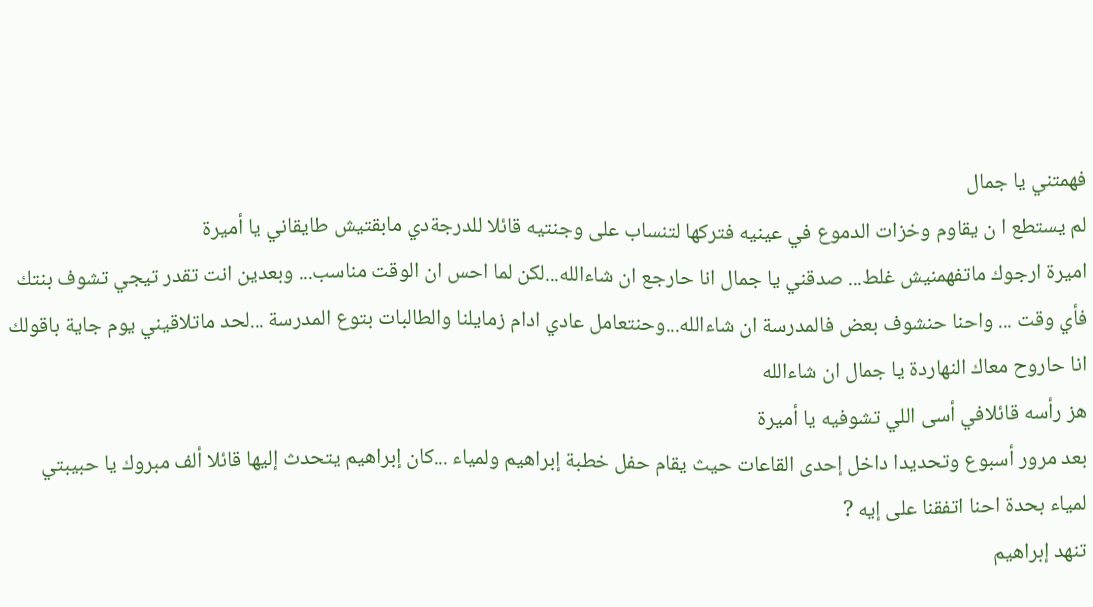فهمتني يا جمال
لم يستطع ا ن يقاوم وخزات الدموع في عينيه فتركها لتنساب على وجنتيه قائلا للدرجةدي مابقتيش طايقاني يا أميرة
اميرة ارجوك ماتفهمنيش غلط... صدقني يا جمال انا حارجع ان شاءالله...لكن لما احس ان الوقت مناسب... وبعدين انت تقدر تيجي تشوف بنتك فأي وقت ... واحنا حنشوف بعض فالمدرسة ان شاءالله...وحنتعامل عادي ادام زمايلنا والطالبات بتوع المدرسة ...لحد ماتلاقيني يوم جاية باقولك انا حاروح معاك النهاردة يا جمال ان شاءالله
هز رأسه قائلافي أسى اللي تشوفيه يا أميرة
بعد مرور أسبوع وتحديدا داخل إحدى القاعات حيث يقام حفل خطبة إبراهيم ولمياء ...كان إبراهيم يتحدث إليها قائلا ألف مبروك يا حبيبتي
لمياء بحدة احنا اتفقنا على إيه ?
تنهد إبراهيم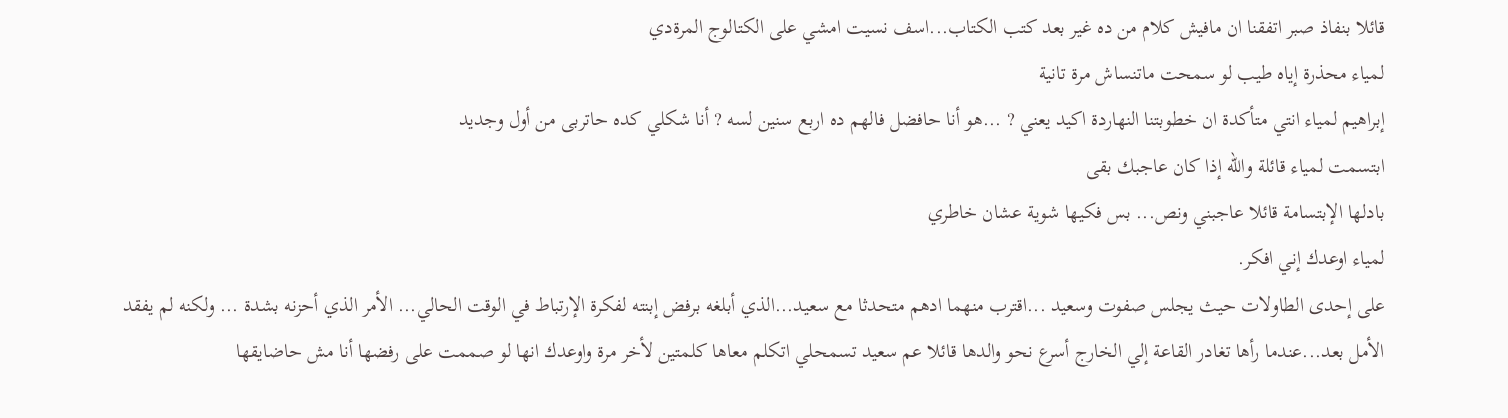قائلا بنفاذ صبر اتفقنا ان مافيش كلام من ده غير بعد كتب الكتاب...اسف نسيت امشي على الكتالوج المرةدي
لمياء محذرة إياه طيب لو سمحت ماتنساش مرة تانية
إبراهيم لمياء انتي متأكدة ان خطوبتنا النهاردة اكيد يعني ? ...هو أنا حافضل فالهم ده اربع سنين لسه ? أنا شكلي كده حاتربى من أول وجديد
ابتسمت لمياء قائلة والله إذا كان عاجبك بقى
بادلها الإبتسامة قائلا عاجبني ونص... بس فكيها شوية عشان خاطري
لمياء اوعدك إني افكر.
على إحدى الطاولات حيث يجلس صفوت وسعيد ...اقترب منهما ادهم متحدثا مع سعيد...الذي أبلغه برفض إبنته لفكرة الإرتباط في الوقت الحالي... الأمر الذي أحزنه بشدة ... ولكنه لم يفقد الأمل بعد...عندما رأها تغادر القاعة إلي الخارج أسرع نحو والدها قائلا عم سعيد تسمحلي اتكلم معاها كلمتين لأخر مرة واوعدك انها لو صممت على رفضها أنا مش حاضايقها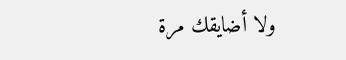ولا أضايقك مرة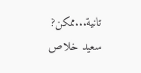تانية...ممكن?
سعيد خلاص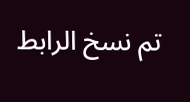تم نسخ الرابط